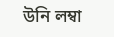উনি লম্বা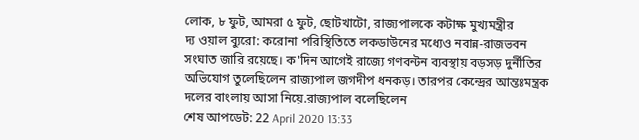লোক, ৮ ফুট, আমরা ৫ ফুট, ছোটখাটো, রাজ্যপালকে কটাক্ষ মুখ্যমন্ত্রীর
দ্য ওয়াল ব্যুরো: করোনা পরিস্থিতিতে লকডাউনের মধ্যেও নবান্ন-রাজভবন সংঘাত জারি রয়েছে। ক'দিন আগেই রাজ্যে গণবন্টন ব্যবস্থায় বড়সড় দুর্নীতির অভিযোগ তুলেছিলেন রাজ্যপাল জগদীপ ধনকড়। তারপর কেন্দ্রের আন্তঃমন্ত্রক দলের বাংলায় আসা নিয়ে.রাজ্যপাল বলেছিলেন
শেষ আপডেট: 22 April 2020 13:33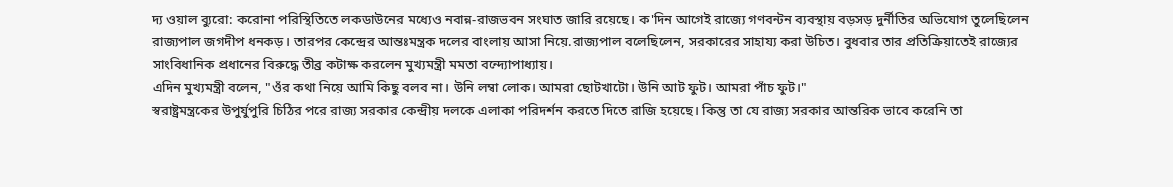দ্য ওয়াল ব্যুরো: করোনা পরিস্থিতিতে লকডাউনের মধ্যেও নবান্ন-রাজভবন সংঘাত জারি রয়েছে। ক'দিন আগেই রাজ্যে গণবন্টন ব্যবস্থায় বড়সড় দুর্নীতির অভিযোগ তুলেছিলেন রাজ্যপাল জগদীপ ধনকড়। তারপর কেন্দ্রের আন্তঃমন্ত্রক দলের বাংলায় আসা নিয়ে.রাজ্যপাল বলেছিলেন, সরকারের সাহায্য করা উচিত। বুধবার তার প্রতিক্রিয়াতেই রাজ্যের সাংবিধানিক প্রধানের বিরুদ্ধে তীব্র কটাক্ষ করলেন মুখ্যমন্ত্রী মমতা বন্দ্যোপাধ্যায়।
এদিন মুখ্যমন্ত্রী বলেন, "ওঁর কথা নিয়ে আমি কিছু বলব না। উনি লম্বা লোক। আমরা ছোটখাটো। উনি আট ফুট। আমরা পাঁচ ফুট।"
স্বরাষ্ট্রমন্ত্রকের উপুর্যুপুরি চিঠির পরে রাজ্য সরকার কেন্দ্রীয় দলকে এলাকা পরিদর্শন করতে দিতে রাজি হয়েছে। কিন্তু তা যে রাজ্য সরকার আন্তরিক ভাবে করেনি তা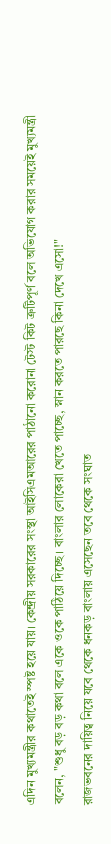এদিন মুখ্যমন্ত্রীর কথাতেই স্পষ্ট হয়ে যায়। কেন্দ্রীয় সরকারের সংস্থা আইসিএমআরের পাঠানো করোনা টেস্ট কিট ত্রুটিপূর্ণ বলে অভিযোগ করার সময়েই মুখ্যমন্ত্রী বলেন, "শুধু বড় বড় কথা বলে একে ওকে পাঠিয়ে দিচ্ছে। বাংলার লোকেরা খেতে পাচ্ছে, স্নান করতে পারছে কিনা দেখে এসো!"
রাজভবনের দায়িত্ব নিয়ে যবে থেকে ধনকড় বাংলায় এসেছেন তবে থেকে সংঘাত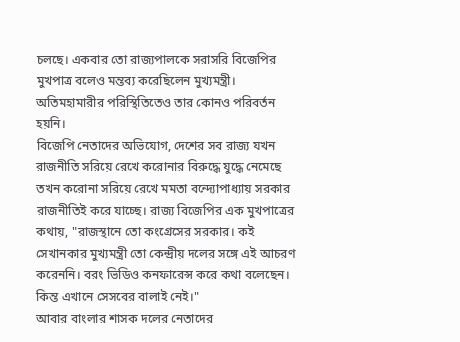চলছে। একবার তো রাজ্যপালকে সরাসরি বিজেপির মুখপাত্র বলেও মন্তব্য করেছিলেন মুখ্যমন্ত্রী। অতিমহামারীর পরিস্থিতিতেও তার কোনও পরিবর্তন হয়নি।
বিজেপি নেতাদের অভিযোগ, দেশের সব রাজ্য যখন রাজনীতি সরিয়ে রেখে করোনার বিরুদ্ধে যুদ্ধে নেমেছে তখন করোনা সরিয়ে রেখে মমতা বন্দ্যোপাধ্যায় সরকার রাজনীতিই করে যাচ্ছে। রাজ্য বিজেপির এক মুখপাত্রের কথায়, "রাজস্থানে তো কংগ্রেসের সরকার। কই সেখানকার মুখ্যমন্ত্রী তো কেন্দ্রীয় দলের সঙ্গে এই আচরণ করেননি। বরং ভিডিও কনফারেন্স করে কথা বলেছেন। কিন্ত এখানে সেসবের বালাই নেই।"
আবার বাংলার শাসক দলের নেতাদের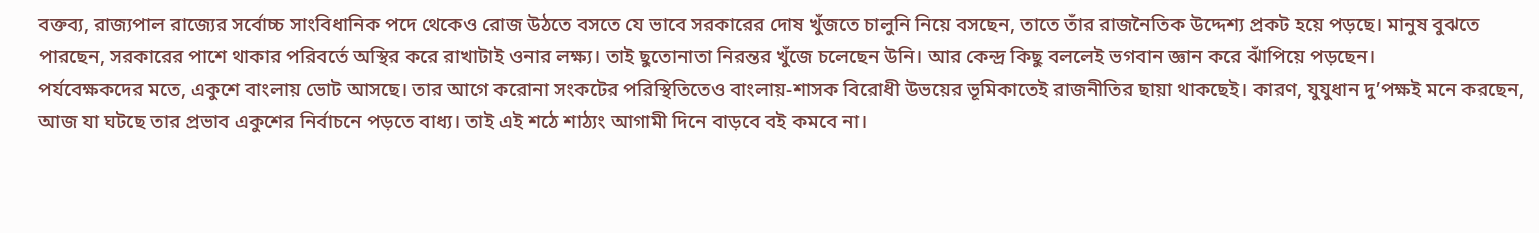বক্তব্য, রাজ্যপাল রাজ্যের সর্বোচ্চ সাংবিধানিক পদে থেকেও রোজ উঠতে বসতে যে ভাবে সরকারের দোষ খুঁজতে চালুনি নিয়ে বসছেন, তাতে তাঁর রাজনৈতিক উদ্দেশ্য প্রকট হয়ে পড়ছে। মানুষ বুঝতে পারছেন, সরকারের পাশে থাকার পরিবর্তে অস্থির করে রাখাটাই ওনার লক্ষ্য। তাই ছুতোনাতা নিরন্তর খুঁজে চলেছেন উনি। আর কেন্দ্র কিছু বললেই ভগবান জ্ঞান করে ঝাঁপিয়ে পড়ছেন।
পর্যবেক্ষকদের মতে, একুশে বাংলায় ভোট আসছে। তার আগে করোনা সংকটের পরিস্থিতিতেও বাংলায়-শাসক বিরোধী উভয়ের ভূমিকাতেই রাজনীতির ছায়া থাকছেই। কারণ, যুযুধান দু’পক্ষই মনে করছেন, আজ যা ঘটছে তার প্রভাব একুশের নির্বাচনে পড়তে বাধ্য। তাই এই শঠে শাঠ্যং আগামী দিনে বাড়বে বই কমবে না।